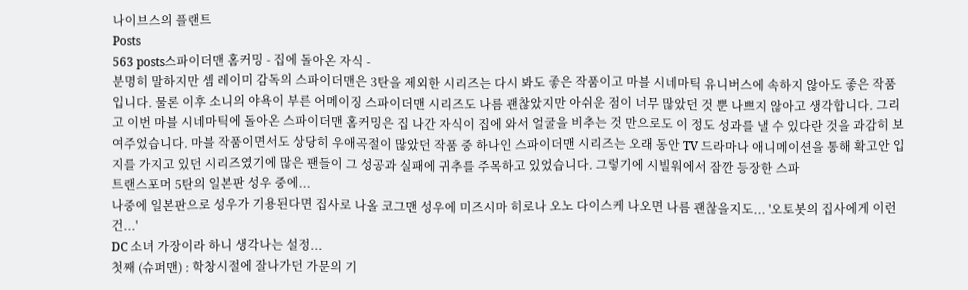나이브스의 플랜트
Posts
563 posts스파이더맨 홈커밍 - 집에 돌아온 자식 -
분명히 말하지만 셈 레이미 감독의 스파이더맨은 3탄을 제외한 시리즈는 다시 봐도 좋은 작품이고 마블 시네마틱 유니버스에 속하지 않아도 좋은 작품입니다. 물론 이후 소니의 야욕이 부른 어메이징 스파이더맨 시리즈도 나름 괜찮았지만 아쉬운 점이 너무 많았던 것 뿐 나쁘지 않아고 생각합니다. 그리고 이번 마블 시네마틱에 돌아온 스파이더맨 홈커밍은 집 나간 자식이 집에 와서 얼굴을 비추는 것 만으로도 이 정도 성과를 낼 수 있다란 것을 과감히 보여주었습니다. 마블 작품이면서도 상당히 우애곡절이 많았던 작품 중 하나인 스파이더맨 시리즈는 오래 동안 TV 드라마나 애니메이션을 통해 확고안 입지를 가지고 있던 시리즈였기에 많은 팬들이 그 성공과 실패에 귀추를 주목하고 있었습니다. 그렇기에 시빌워에서 잠깐 등장한 스파
트랜스포머 5탄의 일본판 성우 중에...
나중에 일본판으로 성우가 기용된다면 집사로 나올 코그맨 성우에 미즈시마 히로나 오노 다이스케 나오면 나름 괜찮을지도... '오토봇의 집사에게 이런 건...'
DC 소녀 가장이라 하니 생각나는 설정...
첫째 (슈퍼맨) : 학창시절에 잘나가던 가문의 기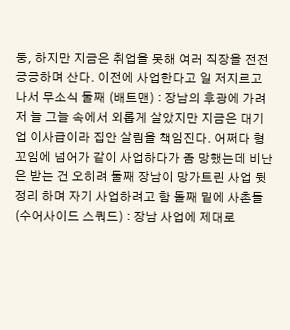둥, 하지만 지금은 취업을 못해 여러 직장을 전전긍긍하며 산다. 이전에 사업한다고 일 저지르고 나서 무소식 둘째 (배트맨) : 장남의 후광에 가려저 늘 그늘 속에서 외롭게 살았지만 지금은 대기업 이사급이라 집안 살림을 책임진다. 어쩌다 형 꼬임에 넘어가 같이 사업하다가 좀 망했는데 비난은 받는 건 오히려 둘째 장남이 망가트린 사업 뒷정리 하며 자기 사업하려고 함 돌째 밑에 사촌들 (수어사이드 스쿼드) : 장남 사업에 제대로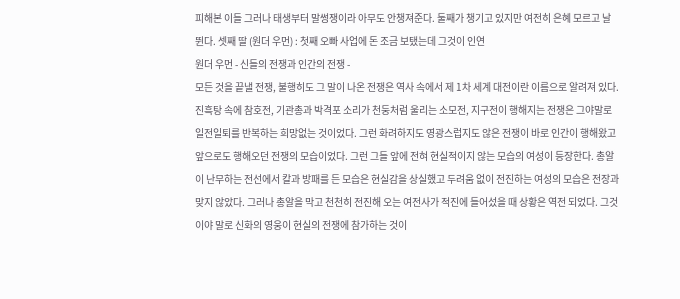피해본 이들 그러나 태생부터 말썽쟁이라 아무도 안챙져준다. 둘째가 챙기고 있지만 여전히 은혜 모르고 날뛴다. 셋째 딸 (원더 우먼) : 첫째 오빠 사업에 돈 조금 보탰는데 그것이 인연
원더 우먼 - 신들의 전쟁과 인간의 전쟁 -
모든 것을 끝낼 전쟁, 불행히도 그 말이 나온 전쟁은 역사 속에서 제 1차 세계 대전이란 이름으로 알려져 있다. 진흑탕 속에 참호전, 기관총과 박격포 소리가 천둥처럼 울리는 소모전, 지구전이 행해지는 전쟁은 그야말로 일전일퇴를 반복하는 희망없는 것이었다. 그런 화려하지도 영광스럽지도 않은 전쟁이 바로 인간이 행해왔고 앞으로도 행해오던 전쟁의 모습이었다. 그런 그들 앞에 전혀 현실적이지 않는 모습의 여성이 등장한다. 총알이 난무하는 전선에서 칼과 방패를 든 모습은 현실감을 상실했고 두려움 없이 전진하는 여성의 모습은 전장과 맞지 않았다. 그러나 총알을 막고 천천히 전진해 오는 여전사가 적진에 들어섰을 때 상황은 역전 되었다. 그것이야 말로 신화의 영웅이 현실의 전쟁에 참가하는 것이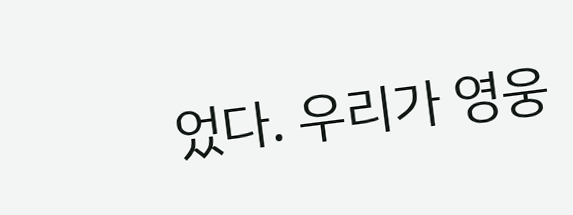었다. 우리가 영웅